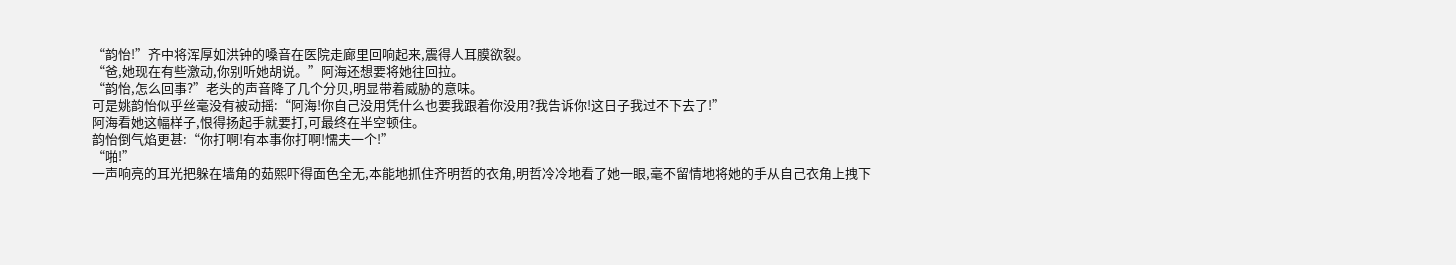“韵怡!”齐中将浑厚如洪钟的嗓音在医院走廊里回响起来,震得人耳膜欲裂。
“爸,她现在有些激动,你别听她胡说。”阿海还想要将她往回拉。
“韵怡,怎么回事?”老头的声音降了几个分贝,明显带着威胁的意味。
可是姚韵怡似乎丝毫没有被动摇:“阿海!你自己没用凭什么也要我跟着你没用?我告诉你!这日子我过不下去了!”
阿海看她这幅样子,恨得扬起手就要打,可最终在半空顿住。
韵怡倒气焰更甚:“你打啊!有本事你打啊!懦夫一个!”
“啪!”
一声响亮的耳光把躲在墙角的茹熙吓得面色全无,本能地抓住齐明哲的衣角,明哲冷冷地看了她一眼,毫不留情地将她的手从自己衣角上拽下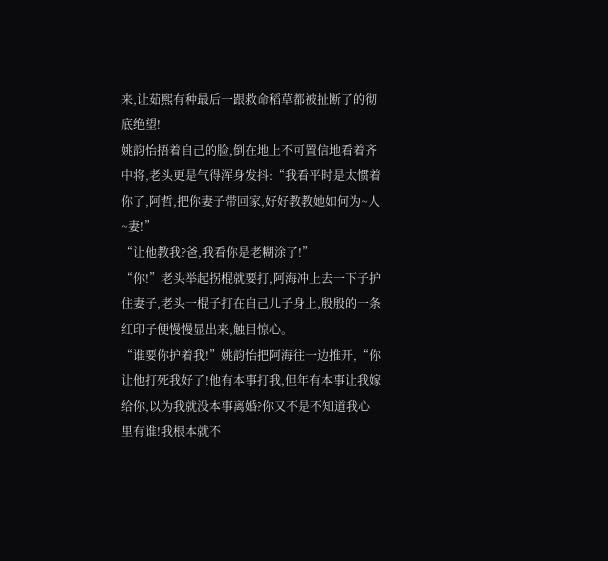来,让茹熙有种最后一跟救命稻草都被扯断了的彻底绝望!
姚韵怡捂着自己的脸,倒在地上不可置信地看着齐中将,老头更是气得浑身发抖:“我看平时是太惯着你了,阿哲,把你妻子带回家,好好教教她如何为~人~妻!”
“让他教我?爸,我看你是老糊涂了!”
“你!”老头举起拐棍就要打,阿海冲上去一下子护住妻子,老头一棍子打在自己儿子身上,殷殷的一条红印子便慢慢显出来,触目惊心。
“谁要你护着我!”姚韵怡把阿海往一边推开,“你让他打死我好了!他有本事打我,但年有本事让我嫁给你,以为我就没本事离婚?你又不是不知道我心里有谁!我根本就不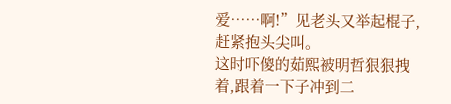爱……啊!”见老头又举起棍子,赶紧抱头尖叫。
这时吓傻的茹熙被明哲狠狠拽着,跟着一下子冲到二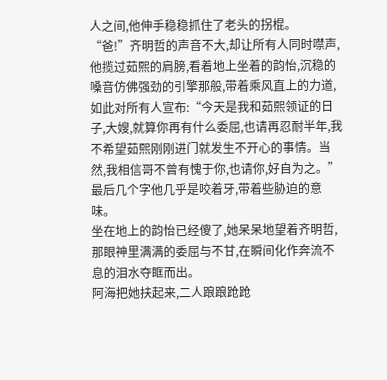人之间,他伸手稳稳抓住了老头的拐棍。
“爸!”齐明哲的声音不大,却让所有人同时噤声,他揽过茹熙的肩膀,看着地上坐着的韵怡,沉稳的嗓音仿佛强劲的引擎那般,带着乘风直上的力道,如此对所有人宣布:“今天是我和茹熙领证的日子,大嫂,就算你再有什么委屈,也请再忍耐半年,我不希望茹熙刚刚进门就发生不开心的事情。当然,我相信哥不曾有愧于你,也请你,好自为之。”最后几个字他几乎是咬着牙,带着些胁迫的意味。
坐在地上的韵怡已经傻了,她呆呆地望着齐明哲,那眼神里满满的委屈与不甘,在瞬间化作奔流不息的泪水夺眶而出。
阿海把她扶起来,二人踉踉跄跄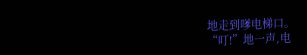地走到嗲电梯口。
“叮!”地一声,电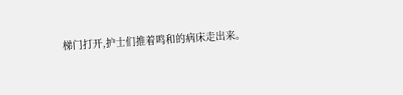梯门打开,护士们推着鸣和的病床走出来。